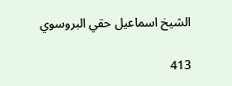الشيخ اسماعيل حقي البروسوي

413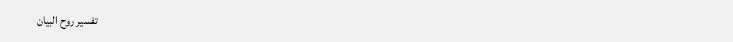تفسير روح البيان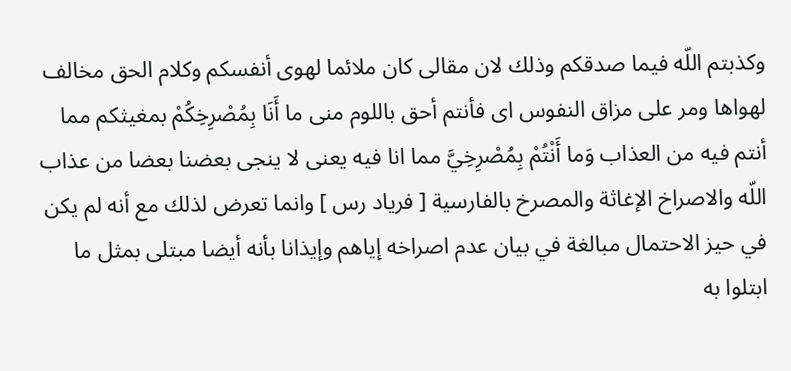وكذبتم اللّه فيما صدقكم وذلك لان مقالى كان ملائما لهوى أنفسكم وكلام الحق مخالف لهواها ومر على مزاق النفوس اى فأنتم أحق باللوم منى ما أَنَا بِمُصْرِخِكُمْ بمغيثكم مما أنتم فيه من العذاب وَما أَنْتُمْ بِمُصْرِخِيَّ مما انا فيه يعنى لا ينجى بعضنا بعضا من عذاب اللّه والاصراخ الإغاثة والمصرخ بالفارسية [ فرياد رس ] وانما تعرض لذلك مع أنه لم يكن في حيز الاحتمال مبالغة في بيان عدم اصراخه إياهم وإيذانا بأنه أيضا مبتلى بمثل ما ابتلوا به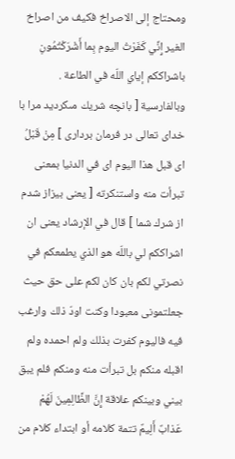ومحتاج إلى الاصراخ فكيف من اصراخ الغير إِنِّي كَفَرْتُ اليوم بِما أَشْرَكْتُمُونِ باشراككم إياي اللّه في الطاعة . وبالفارسية [ بانچه شريك مىكرديد مرا با خداى تعالى در فرمان بردارى ] مِنْ قَبْلُ اى قبل هذا اليوم اى في الدنيا بمعنى تبرأت منه واستنكرته [ يعنى بيزاز شدم از شرك شما ] قال في الإرشاد يعنى ان اشراككم لي باللّه هو الذي يطمعكم في نصرتي لكم بان كان لكم على حق حيث جعلتمونى معبودا وكنت اودّ ذلك وارغب فيه فاليوم كفرت بذلك ولم احمده ولم اقبله منكم بل تبرأت منه ومنكم فلم يبق بيني وبينكم علاقة إِنَّ الظَّالِمِينَ لَهُمْ عَذابٌ أَلِيمٌ تتمة كلامه أو ابتداء كلام من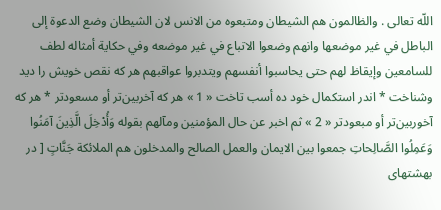اللّه تعالى . والظالمون هم الشيطان ومتبعوه من الانس لان الشيطان وضع الدعوة إلى الباطل في غير موضعها وانهم وضعوا الاتباع في غير موضعه وفي حكاية أمثاله لطف للسامعين وإيقاظ لهم حتى يحاسبوا أنفسهم ويتدبروا عواقبهم هر كه نقص خويش را ديد وشناخت * اندر استكمال خود ده أسب تاخت « 1 » هر كه آخربين‌تر أو مسعودتر * هر كه آخوربين‌تر أو مبعودتر « 2 » ثم اخبر عن حال المؤمنين ومآلهم بقوله وَأُدْخِلَ الَّذِينَ آمَنُوا وَعَمِلُوا الصَّالِحاتِ جمعوا بين الايمان والعمل الصالح والمدخلون هم الملائكة جَنَّاتٍ [ در بهشتهاى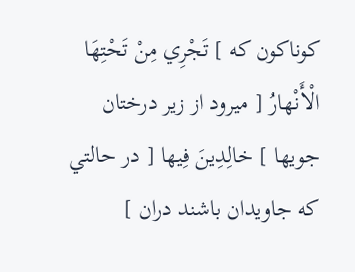كوناكون كه ] تَجْرِي مِنْ تَحْتِهَا الْأَنْهارُ [ ميرود از زير درختان جويها ] خالِدِينَ فِيها [ در حالتي كه جاويدان باشند دران ]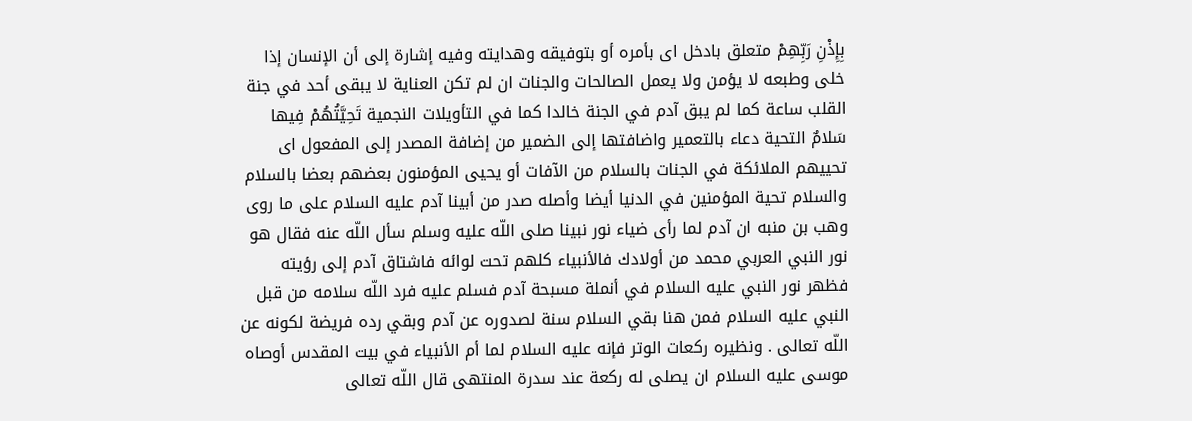بِإِذْنِ رَبِّهِمْ متعلق بادخل اى بأمره أو بتوفيقه وهدايته وفيه إشارة إلى أن الإنسان إذا خلى وطبعه لا يؤمن ولا يعمل الصالحات والجنات ان لم تكن العناية لا يبقى أحد في جنة القلب ساعة كما لم يبق آدم في الجنة خالدا كما في التأويلات النجمية تَحِيَّتُهُمْ فِيها سَلامٌ التحية دعاء بالتعمير واضافتها إلى الضمير من إضافة المصدر إلى المفعول اى تحييهم الملائكة في الجنات بالسلام من الآفات أو يحيى المؤمنون بعضهم بعضا بالسلام والسلام تحية المؤمنين في الدنيا أيضا وأصله صدر من أبينا آدم عليه السلام على ما روى وهب بن منبه ان آدم لما رأى ضياء نور نبينا صلى اللّه عليه وسلم سأل اللّه عنه فقال هو نور النبي العربي محمد من أولادك فالأنبياء كلهم تحت لوائه فاشتاق آدم إلى رؤيته فظهر نور النبي عليه السلام في أنملة مسبحة آدم فسلم عليه فرد اللّه سلامه من قبل النبي عليه السلام فمن هنا بقي السلام سنة لصدوره عن آدم وبقي رده فريضة لكونه عن اللّه تعالى . ونظيره ركعات الوتر فإنه عليه السلام لما أم الأنبياء في بيت المقدس أوصاه موسى عليه السلام ان يصلى له ركعة عند سدرة المنتهى قال اللّه تعالى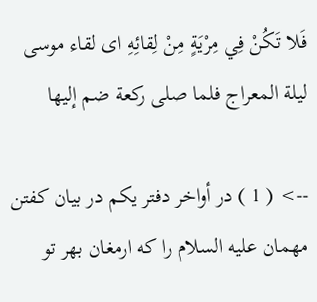فَلا تَكُنْ فِي مِرْيَةٍ مِنْ لِقائِهِ اى لقاء موسى ليلة المعراج فلما صلى ركعة ضم إليها

--> ( 1 ) در أواخر دفتر يكم در بيان كفتن مهمان عليه السلام را كه ارمغان بهر تو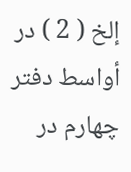إلخ ( 2 ) در أواسط دفتر چهارم در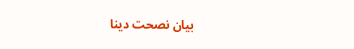بيان نصحت دينا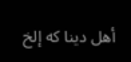أهل دينا كه إلخ